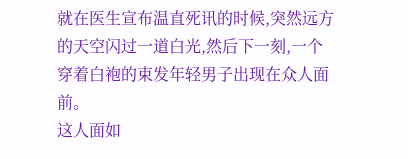就在医生宣布温直死讯的时候,突然远方的天空闪过一道白光,然后下一刻,一个穿着白袍的束发年轻男子出现在众人面前。
这人面如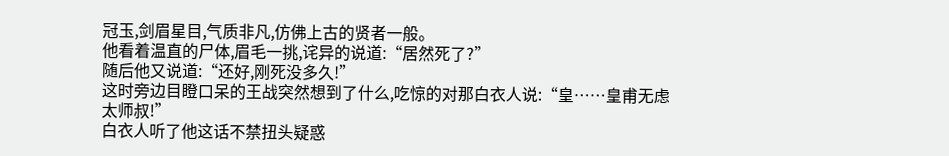冠玉,剑眉星目,气质非凡,仿佛上古的贤者一般。
他看着温直的尸体,眉毛一挑,诧异的说道:“居然死了?”
随后他又说道:“还好,刚死没多久!”
这时旁边目瞪口呆的王战突然想到了什么,吃惊的对那白衣人说:“皇……皇甫无虑太师叔!”
白衣人听了他这话不禁扭头疑惑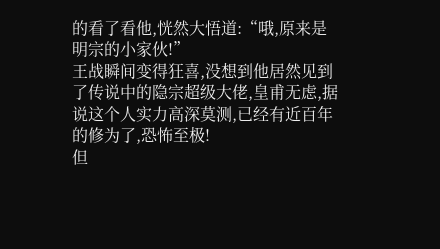的看了看他,恍然大悟道:“哦,原来是明宗的小家伙!”
王战瞬间变得狂喜,没想到他居然见到了传说中的隐宗超级大佬,皇甫无虑,据说这个人实力高深莫测,已经有近百年的修为了,恐怖至极!
但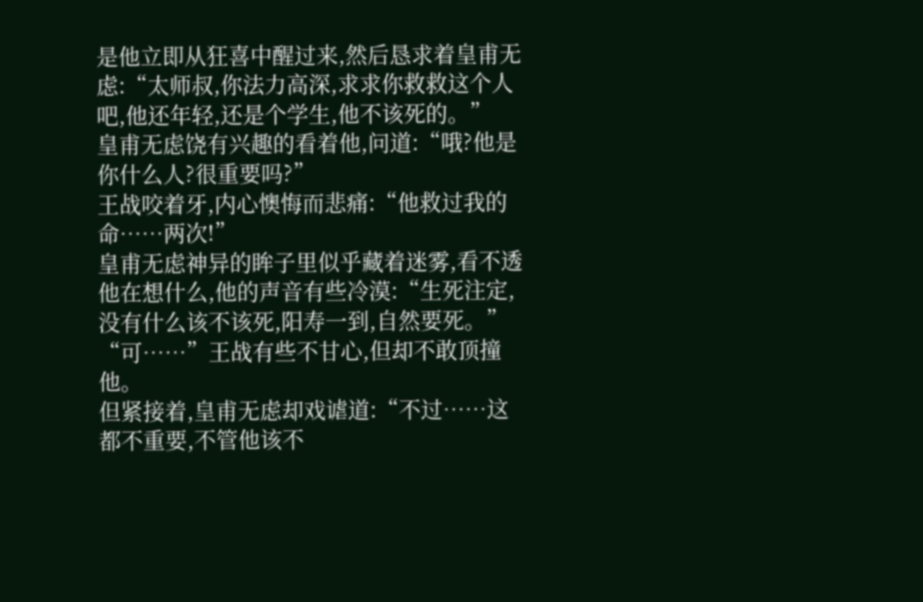是他立即从狂喜中醒过来,然后恳求着皇甫无虑:“太师叔,你法力高深,求求你救救这个人吧,他还年轻,还是个学生,他不该死的。”
皇甫无虑饶有兴趣的看着他,问道:“哦?他是你什么人?很重要吗?”
王战咬着牙,内心懊悔而悲痛:“他救过我的命……两次!”
皇甫无虑神异的眸子里似乎藏着迷雾,看不透他在想什么,他的声音有些冷漠:“生死注定,没有什么该不该死,阳寿一到,自然要死。”
“可……”王战有些不甘心,但却不敢顶撞他。
但紧接着,皇甫无虑却戏谑道:“不过……这都不重要,不管他该不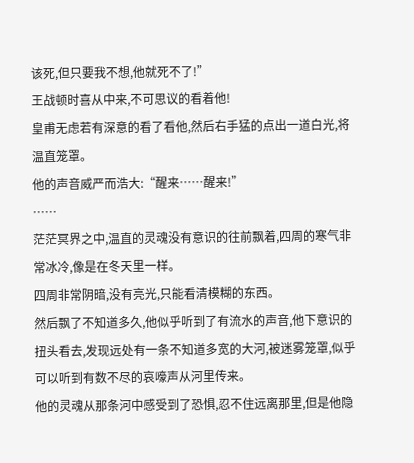该死,但只要我不想,他就死不了!”
王战顿时喜从中来,不可思议的看着他!
皇甫无虑若有深意的看了看他,然后右手猛的点出一道白光,将温直笼罩。
他的声音威严而浩大:“醒来……醒来!”
……
茫茫冥界之中,温直的灵魂没有意识的往前飘着,四周的寒气非常冰冷,像是在冬天里一样。
四周非常阴暗,没有亮光,只能看清模糊的东西。
然后飘了不知道多久,他似乎听到了有流水的声音,他下意识的扭头看去,发现远处有一条不知道多宽的大河,被迷雾笼罩,似乎可以听到有数不尽的哀嚎声从河里传来。
他的灵魂从那条河中感受到了恐惧,忍不住远离那里,但是他隐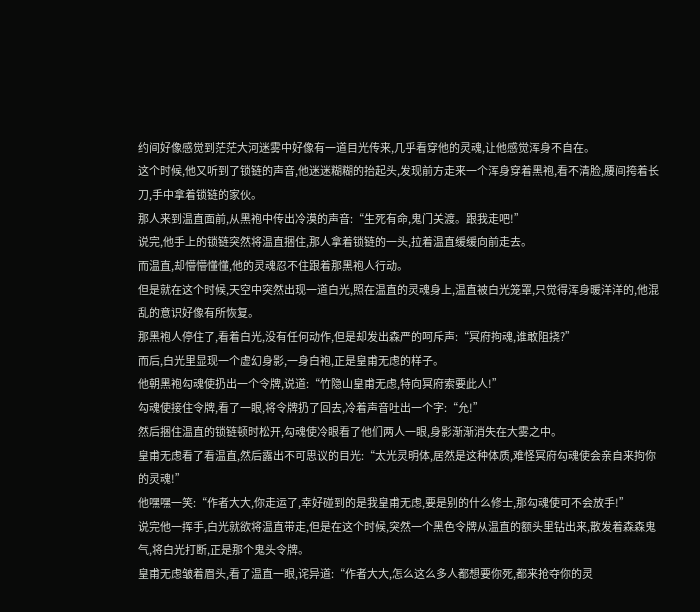约间好像感觉到茫茫大河迷雾中好像有一道目光传来,几乎看穿他的灵魂,让他感觉浑身不自在。
这个时候,他又听到了锁链的声音,他迷迷糊糊的抬起头,发现前方走来一个浑身穿着黑袍,看不清脸,腰间挎着长刀,手中拿着锁链的家伙。
那人来到温直面前,从黑袍中传出冷漠的声音:“生死有命,鬼门关渡。跟我走吧!”
说完,他手上的锁链突然将温直捆住,那人拿着锁链的一头,拉着温直缓缓向前走去。
而温直,却懵懵懂懂,他的灵魂忍不住跟着那黑袍人行动。
但是就在这个时候,天空中突然出现一道白光,照在温直的灵魂身上,温直被白光笼罩,只觉得浑身暖洋洋的,他混乱的意识好像有所恢复。
那黑袍人停住了,看着白光,没有任何动作,但是却发出森严的呵斥声:“冥府拘魂,谁敢阻挠?”
而后,白光里显现一个虚幻身影,一身白袍,正是皇甫无虑的样子。
他朝黑袍勾魂使扔出一个令牌,说道:“竹隐山皇甫无虑,特向冥府索要此人!”
勾魂使接住令牌,看了一眼,将令牌扔了回去,冷着声音吐出一个字:“允!”
然后捆住温直的锁链顿时松开,勾魂使冷眼看了他们两人一眼,身影渐渐消失在大雾之中。
皇甫无虑看了看温直,然后露出不可思议的目光:“太光灵明体,居然是这种体质,难怪冥府勾魂使会亲自来拘你的灵魂!”
他嘿嘿一笑:“作者大大,你走运了,幸好碰到的是我皇甫无虑,要是别的什么修士,那勾魂使可不会放手!”
说完他一挥手,白光就欲将温直带走,但是在这个时候,突然一个黑色令牌从温直的额头里钻出来,散发着森森鬼气,将白光打断,正是那个鬼头令牌。
皇甫无虑皱着眉头,看了温直一眼,诧异道:“作者大大,怎么这么多人都想要你死,都来抢夺你的灵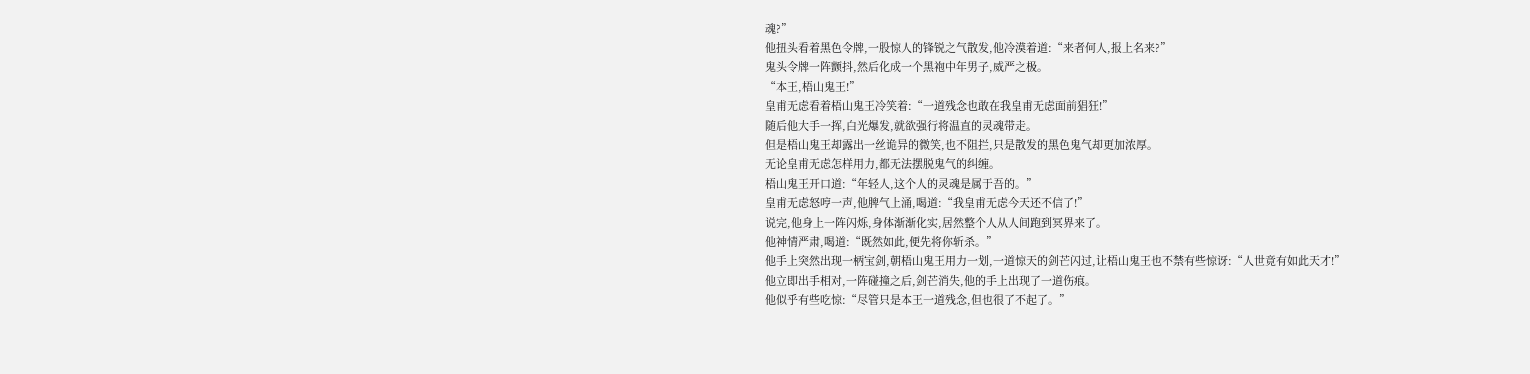魂?”
他扭头看着黑色令牌,一股惊人的锋锐之气散发,他冷漠着道:“来者何人,报上名来?”
鬼头令牌一阵颤抖,然后化成一个黑袍中年男子,威严之极。
“本王,梧山鬼王!”
皇甫无虑看着梧山鬼王冷笑着:“一道残念也敢在我皇甫无虑面前猖狂!”
随后他大手一挥,白光爆发,就欲强行将温直的灵魂带走。
但是梧山鬼王却露出一丝诡异的微笑,也不阻拦,只是散发的黑色鬼气却更加浓厚。
无论皇甫无虑怎样用力,都无法摆脱鬼气的纠缠。
梧山鬼王开口道:“年轻人,这个人的灵魂是属于吾的。”
皇甫无虑怒哼一声,他脾气上涌,喝道:“我皇甫无虑今天还不信了!”
说完,他身上一阵闪烁,身体渐渐化实,居然整个人从人间跑到冥界来了。
他神情严肃,喝道:“既然如此,便先将你斩杀。”
他手上突然出现一柄宝剑,朝梧山鬼王用力一划,一道惊天的剑芒闪过,让梧山鬼王也不禁有些惊讶:“人世竟有如此天才!”
他立即出手相对,一阵碰撞之后,剑芒消失,他的手上出现了一道伤痕。
他似乎有些吃惊:“尽管只是本王一道残念,但也很了不起了。”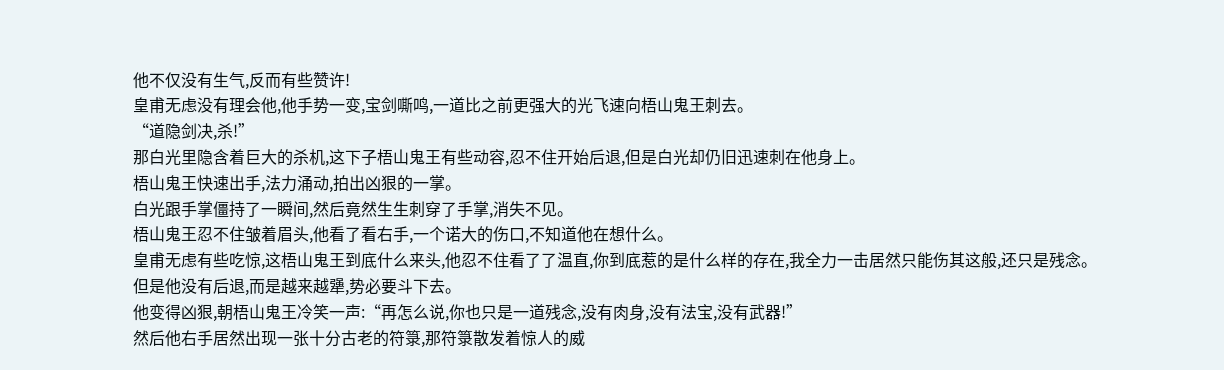他不仅没有生气,反而有些赞许!
皇甫无虑没有理会他,他手势一变,宝剑嘶鸣,一道比之前更强大的光飞速向梧山鬼王刺去。
“道隐剑决,杀!”
那白光里隐含着巨大的杀机,这下子梧山鬼王有些动容,忍不住开始后退,但是白光却仍旧迅速刺在他身上。
梧山鬼王快速出手,法力涌动,拍出凶狠的一掌。
白光跟手掌僵持了一瞬间,然后竟然生生刺穿了手掌,消失不见。
梧山鬼王忍不住皱着眉头,他看了看右手,一个诺大的伤口,不知道他在想什么。
皇甫无虑有些吃惊,这梧山鬼王到底什么来头,他忍不住看了了温直,你到底惹的是什么样的存在,我全力一击居然只能伤其这般,还只是残念。
但是他没有后退,而是越来越犟,势必要斗下去。
他变得凶狠,朝梧山鬼王冷笑一声:“再怎么说,你也只是一道残念,没有肉身,没有法宝,没有武器!”
然后他右手居然出现一张十分古老的符箓,那符箓散发着惊人的威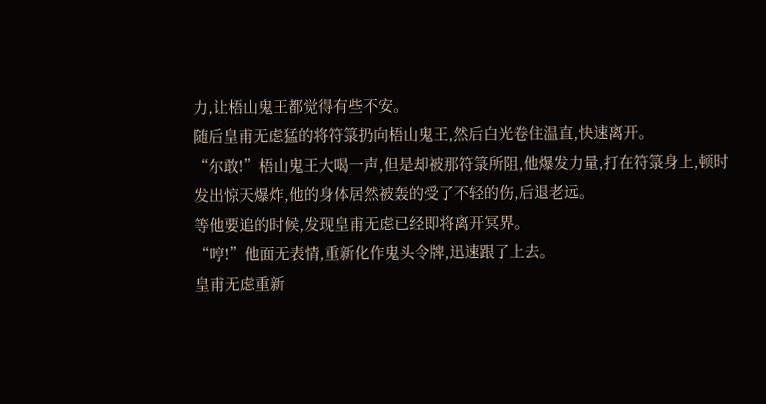力,让梧山鬼王都觉得有些不安。
随后皇甫无虑猛的将符箓扔向梧山鬼王,然后白光卷住温直,快速离开。
“尔敢!”梧山鬼王大喝一声,但是却被那符箓所阻,他爆发力量,打在符箓身上,顿时发出惊天爆炸,他的身体居然被轰的受了不轻的伤,后退老远。
等他要追的时候,发现皇甫无虑已经即将离开冥界。
“哼!”他面无表情,重新化作鬼头令牌,迅速跟了上去。
皇甫无虑重新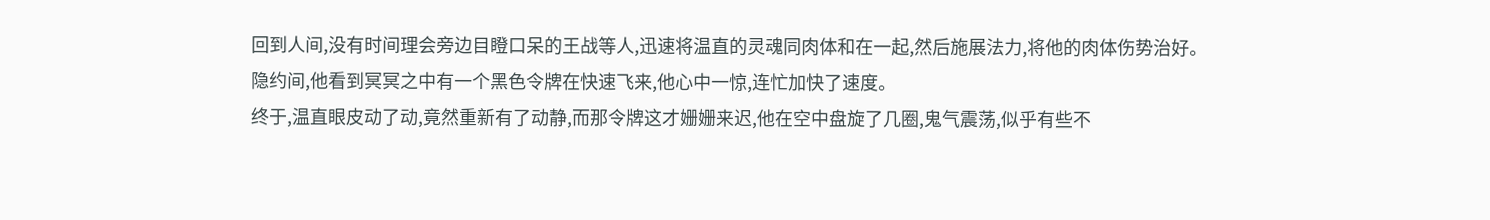回到人间,没有时间理会旁边目瞪口呆的王战等人,迅速将温直的灵魂同肉体和在一起,然后施展法力,将他的肉体伤势治好。
隐约间,他看到冥冥之中有一个黑色令牌在快速飞来,他心中一惊,连忙加快了速度。
终于,温直眼皮动了动,竟然重新有了动静,而那令牌这才姗姗来迟,他在空中盘旋了几圈,鬼气震荡,似乎有些不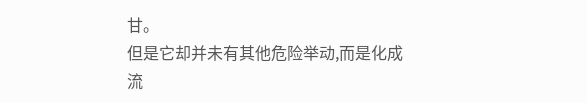甘。
但是它却并未有其他危险举动,而是化成流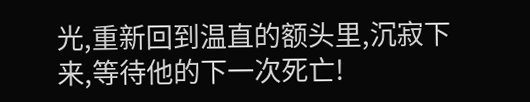光,重新回到温直的额头里,沉寂下来,等待他的下一次死亡!